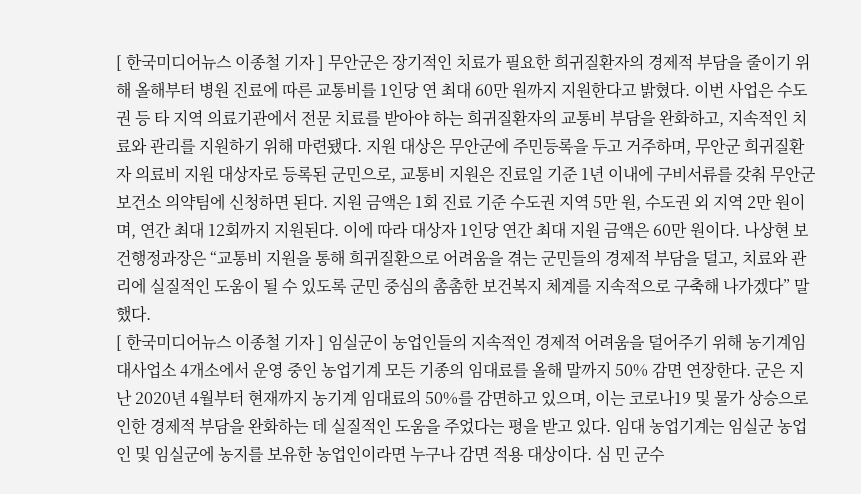[ 한국미디어뉴스 이종철 기자 ] 무안군은 장기적인 치료가 필요한 희귀질환자의 경제적 부담을 줄이기 위해 올해부터 병원 진료에 따른 교통비를 1인당 연 최대 60만 원까지 지원한다고 밝혔다. 이번 사업은 수도권 등 타 지역 의료기관에서 전문 치료를 받아야 하는 희귀질환자의 교통비 부담을 완화하고, 지속적인 치료와 관리를 지원하기 위해 마련됐다. 지원 대상은 무안군에 주민등록을 두고 거주하며, 무안군 희귀질환자 의료비 지원 대상자로 등록된 군민으로, 교통비 지원은 진료일 기준 1년 이내에 구비서류를 갖춰 무안군보건소 의약팀에 신청하면 된다. 지원 금액은 1회 진료 기준 수도권 지역 5만 원, 수도권 외 지역 2만 원이며, 연간 최대 12회까지 지원된다. 이에 따라 대상자 1인당 연간 최대 지원 금액은 60만 원이다. 나상현 보건행정과장은 “교통비 지원을 통해 희귀질환으로 어려움을 겪는 군민들의 경제적 부담을 덜고, 치료와 관리에 실질적인 도움이 될 수 있도록 군민 중심의 촘촘한 보건복지 체계를 지속적으로 구축해 나가겠다” 말했다.
[ 한국미디어뉴스 이종철 기자 ] 임실군이 농업인들의 지속적인 경제적 어려움을 덜어주기 위해 농기계임대사업소 4개소에서 운영 중인 농업기계 모든 기종의 임대료를 올해 말까지 50% 감면 연장한다. 군은 지난 2020년 4월부터 현재까지 농기계 임대료의 50%를 감면하고 있으며, 이는 코로나19 및 물가 상승으로 인한 경제적 부담을 완화하는 데 실질적인 도움을 주었다는 평을 받고 있다. 임대 농업기계는 임실군 농업인 및 임실군에 농지를 보유한 농업인이라면 누구나 감면 적용 대상이다. 심 민 군수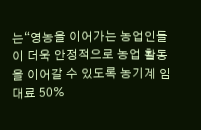는“영농을 이어가는 농업인들이 더욱 안정적으로 농업 활동을 이어갈 수 있도록 농기계 임대료 50%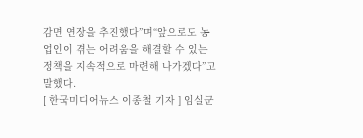감면 연장을 추진했다”며“앞으로도 농업인이 겪는 어려움을 해결할 수 있는 정책을 지속적으로 마련해 나가겠다”고 말했다.
[ 한국미디어뉴스 이종철 기자 ] 임실군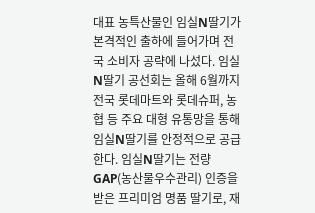대표 농특산물인 임실N딸기가 본격적인 출하에 들어가며 전국 소비자 공략에 나섰다. 임실N딸기 공선회는 올해 6월까지 전국 롯데마트와 롯데슈퍼, 농협 등 주요 대형 유통망을 통해 임실N딸기를 안정적으로 공급한다. 임실N딸기는 전량 GAP(농산물우수관리) 인증을 받은 프리미엄 명품 딸기로, 재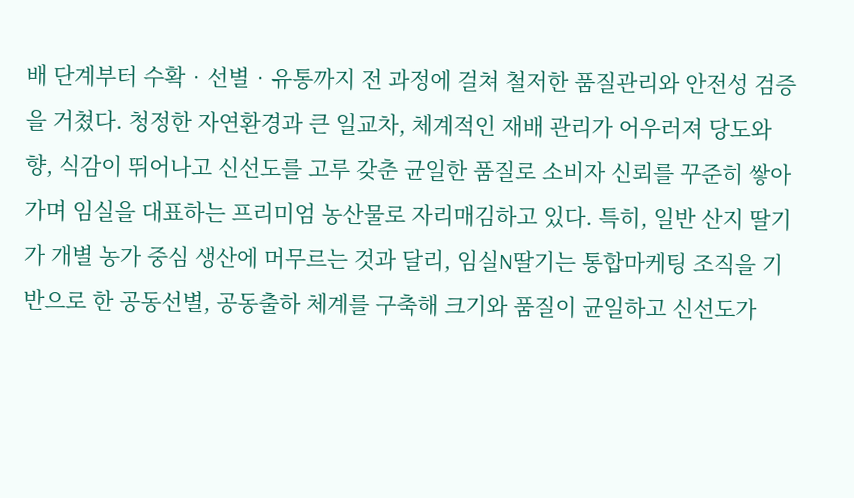배 단계부터 수확‧선별‧유통까지 전 과정에 걸쳐 철저한 품질관리와 안전성 검증을 거쳤다. 청정한 자연환경과 큰 일교차, 체계적인 재배 관리가 어우러져 당도와 향, 식감이 뛰어나고 신선도를 고루 갖춘 균일한 품질로 소비자 신뢰를 꾸준히 쌓아가며 임실을 대표하는 프리미엄 농산물로 자리매김하고 있다. 특히, 일반 산지 딸기가 개별 농가 중심 생산에 머무르는 것과 달리, 임실N딸기는 통합마케팅 조직을 기반으로 한 공동선별, 공동출하 체계를 구축해 크기와 품질이 균일하고 신선도가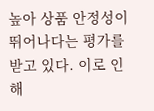높아 상품 안정성이 뛰어나다는 평가를 받고 있다. 이로 인해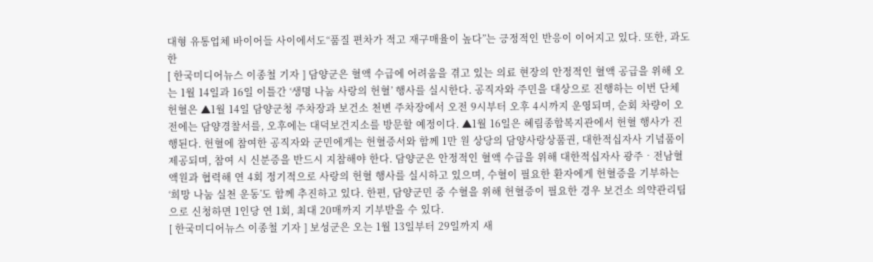대형 유통업체 바이어들 사이에서도“품질 편차가 적고 재구매율이 높다”는 긍정적인 반응이 이어지고 있다. 또한, 과도한
[ 한국미디어뉴스 이종철 기자 ] 담양군은 혈액 수급에 어려움을 겪고 있는 의료 현장의 안정적인 혈액 공급을 위해 오는 1월 14일과 16일 이틀간 ‘생명 나눔 사랑의 헌혈’ 행사를 실시한다. 공직자와 주민을 대상으로 진행하는 이번 단체 헌혈은 ▲1월 14일 담양군청 주차장과 보건소 천변 주차장에서 오전 9시부터 오후 4시까지 운영되며, 순회 차량이 오전에는 담양경찰서를, 오후에는 대덕보건지소를 방문할 예정이다. ▲1월 16일은 혜림종합복지관에서 헌혈 행사가 진행된다. 헌혈에 참여한 공직자와 군민에게는 헌혈증서와 함께 1만 원 상당의 담양사랑상품권, 대한적십자사 기념품이 제공되며, 참여 시 신분증을 반드시 지참해야 한다. 담양군은 안정적인 혈액 수급을 위해 대한적십자사 광주‧전남혈액원과 협력해 연 4회 정기적으로 사랑의 헌혈 행사를 실시하고 있으며, 수혈이 필요한 환자에게 헌혈증을 기부하는 ‘희망 나눔 실천 운동’도 함께 추진하고 있다. 한편, 담양군민 중 수혈을 위해 헌혈증이 필요한 경우 보건소 의약관리팀으로 신청하면 1인당 연 1회, 최대 20매까지 기부받을 수 있다.
[ 한국미디어뉴스 이종철 기자 ] 보성군은 오는 1월 13일부터 29일까지 새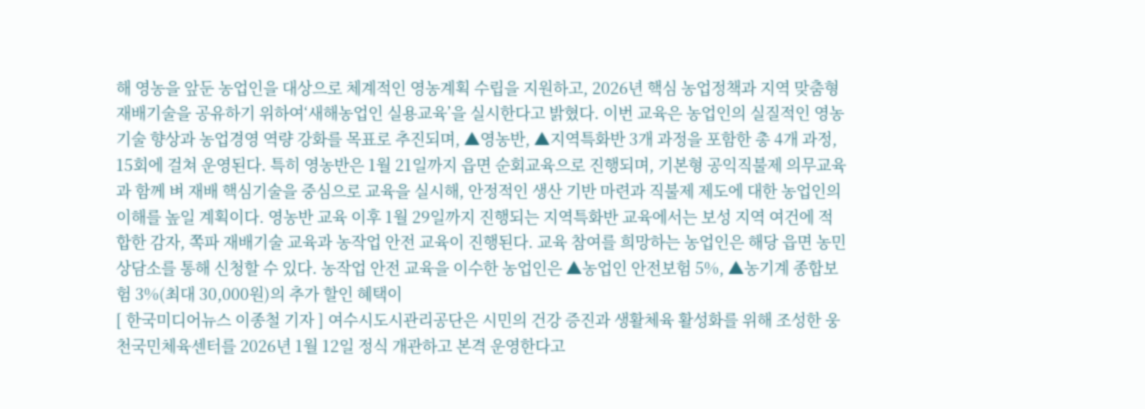해 영농을 앞둔 농업인을 대상으로 체계적인 영농계획 수립을 지원하고, 2026년 핵심 농업정책과 지역 맞춤형 재배기술을 공유하기 위하여‘새해농업인 실용교육’을 실시한다고 밝혔다. 이번 교육은 농업인의 실질적인 영농 기술 향상과 농업경영 역량 강화를 목표로 추진되며, ▲영농반, ▲지역특화반 3개 과정을 포함한 총 4개 과정, 15회에 걸쳐 운영된다. 특히 영농반은 1월 21일까지 읍면 순회교육으로 진행되며, 기본형 공익직불제 의무교육과 함께 벼 재배 핵심기술을 중심으로 교육을 실시해, 안정적인 생산 기반 마련과 직불제 제도에 대한 농업인의 이해를 높일 계획이다. 영농반 교육 이후 1월 29일까지 진행되는 지역특화반 교육에서는 보성 지역 여건에 적합한 감자, 쪽파 재배기술 교육과 농작업 안전 교육이 진행된다. 교육 참여를 희망하는 농업인은 해당 읍면 농민상담소를 통해 신청할 수 있다. 농작업 안전 교육을 이수한 농업인은 ▲농업인 안전보험 5%, ▲농기계 종합보험 3%(최대 30,000원)의 추가 할인 혜택이
[ 한국미디어뉴스 이종철 기자 ] 여수시도시관리공단은 시민의 건강 증진과 생활체육 활성화를 위해 조성한 웅천국민체육센터를 2026년 1월 12일 정식 개관하고 본격 운영한다고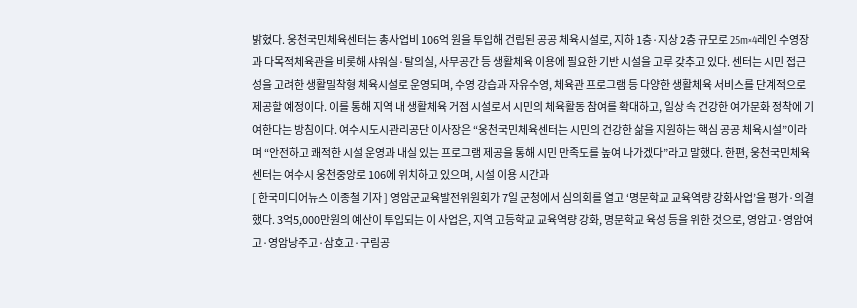밝혔다. 웅천국민체육센터는 총사업비 106억 원을 투입해 건립된 공공 체육시설로, 지하 1층·지상 2층 규모로 25m×4레인 수영장과 다목적체육관을 비롯해 샤워실·탈의실, 사무공간 등 생활체육 이용에 필요한 기반 시설을 고루 갖추고 있다. 센터는 시민 접근성을 고려한 생활밀착형 체육시설로 운영되며, 수영 강습과 자유수영, 체육관 프로그램 등 다양한 생활체육 서비스를 단계적으로 제공할 예정이다. 이를 통해 지역 내 생활체육 거점 시설로서 시민의 체육활동 참여를 확대하고, 일상 속 건강한 여가문화 정착에 기여한다는 방침이다. 여수시도시관리공단 이사장은 “웅천국민체육센터는 시민의 건강한 삶을 지원하는 핵심 공공 체육시설”이라며 “안전하고 쾌적한 시설 운영과 내실 있는 프로그램 제공을 통해 시민 만족도를 높여 나가겠다”라고 말했다. 한편, 웅천국민체육센터는 여수시 웅천중앙로 106에 위치하고 있으며, 시설 이용 시간과
[ 한국미디어뉴스 이종철 기자 ] 영암군교육발전위원회가 7일 군청에서 심의회를 열고 ‘명문학교 교육역량 강화사업’을 평가·의결했다. 3억5,000만원의 예산이 투입되는 이 사업은, 지역 고등학교 교육역량 강화, 명문학교 육성 등을 위한 것으로, 영암고·영암여고·영암낭주고·삼호고·구림공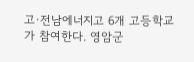고·전남에너지고 6개 고등학교가 참여한다. 영암군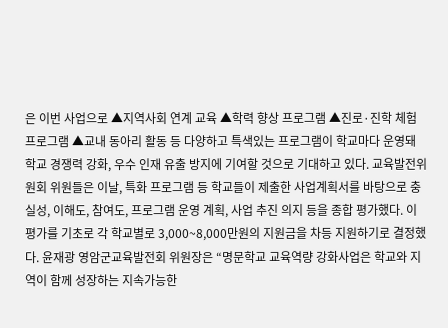은 이번 사업으로 ▲지역사회 연계 교육 ▲학력 향상 프로그램 ▲진로·진학 체험 프로그램 ▲교내 동아리 활동 등 다양하고 특색있는 프로그램이 학교마다 운영돼 학교 경쟁력 강화, 우수 인재 유출 방지에 기여할 것으로 기대하고 있다. 교육발전위원회 위원들은 이날, 특화 프로그램 등 학교들이 제출한 사업계획서를 바탕으로 충실성, 이해도, 참여도, 프로그램 운영 계획, 사업 추진 의지 등을 종합 평가했다. 이 평가를 기초로 각 학교별로 3,000~8,000만원의 지원금을 차등 지원하기로 결정했다. 윤재광 영암군교육발전회 위원장은 “명문학교 교육역량 강화사업은 학교와 지역이 함께 성장하는 지속가능한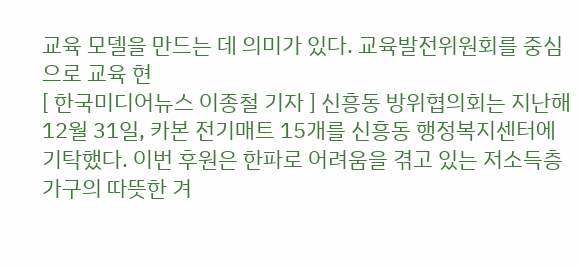교육 모델을 만드는 데 의미가 있다. 교육발전위원회를 중심으로 교육 현
[ 한국미디어뉴스 이종철 기자 ] 신흥동 방위협의회는 지난해 12월 31일, 카본 전기매트 15개를 신흥동 행정복지센터에 기탁했다. 이번 후원은 한파로 어려움을 겪고 있는 저소득층 가구의 따뜻한 겨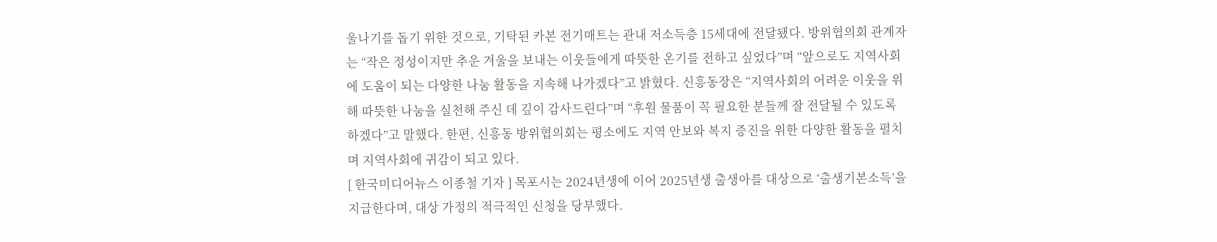울나기를 돕기 위한 것으로, 기탁된 카본 전기매트는 관내 저소득층 15세대에 전달됐다. 방위협의회 관계자는 “작은 정성이지만 추운 겨울을 보내는 이웃들에게 따뜻한 온기를 전하고 싶었다”며 “앞으로도 지역사회에 도움이 되는 다양한 나눔 활동을 지속해 나가겠다”고 밝혔다. 신흥동장은 “지역사회의 어려운 이웃을 위해 따뜻한 나눔을 실천해 주신 데 깊이 감사드린다”며 “후원 물품이 꼭 필요한 분들께 잘 전달될 수 있도록 하겠다”고 말했다. 한편, 신흥동 방위협의회는 평소에도 지역 안보와 복지 증진을 위한 다양한 활동을 펼치며 지역사회에 귀감이 되고 있다.
[ 한국미디어뉴스 이종철 기자 ] 목포시는 2024년생에 이어 2025년생 출생아를 대상으로 ‘출생기본소득’을 지급한다며, 대상 가정의 적극적인 신청을 당부했다.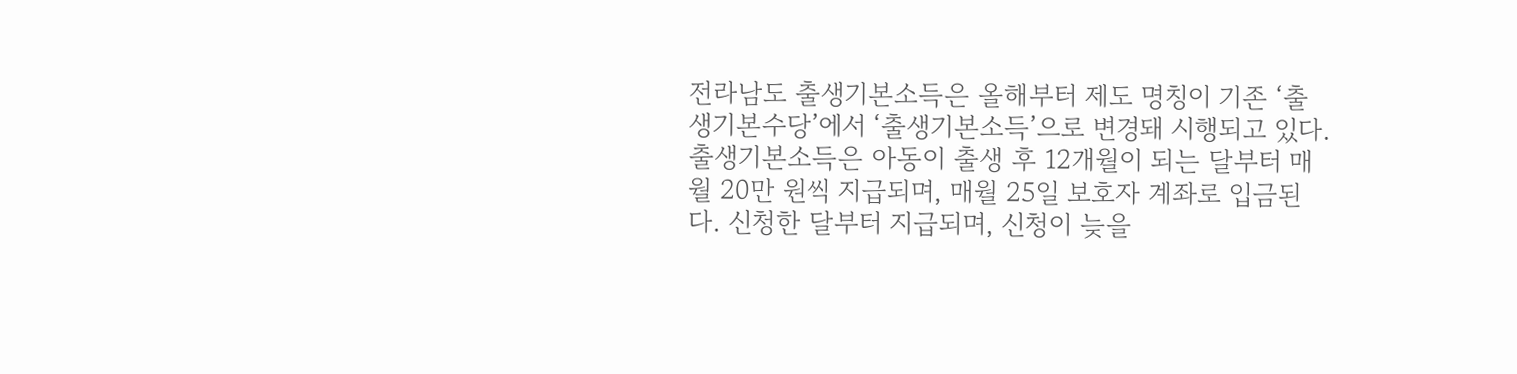전라남도 출생기본소득은 올해부터 제도 명칭이 기존 ‘출생기본수당’에서 ‘출생기본소득’으로 변경돼 시행되고 있다. 출생기본소득은 아동이 출생 후 12개월이 되는 달부터 매월 20만 원씩 지급되며, 매월 25일 보호자 계좌로 입금된다. 신청한 달부터 지급되며, 신청이 늦을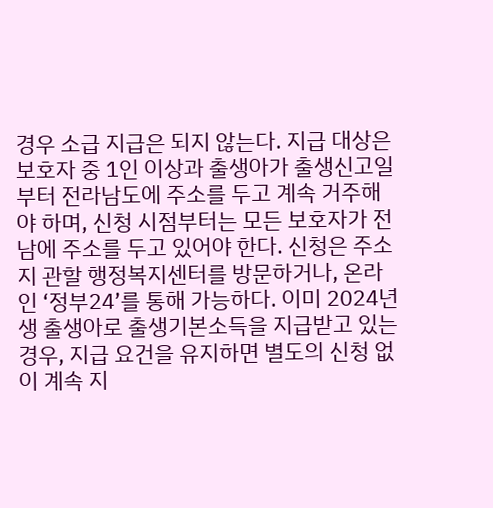경우 소급 지급은 되지 않는다. 지급 대상은 보호자 중 1인 이상과 출생아가 출생신고일부터 전라남도에 주소를 두고 계속 거주해야 하며, 신청 시점부터는 모든 보호자가 전남에 주소를 두고 있어야 한다. 신청은 주소지 관할 행정복지센터를 방문하거나, 온라인 ‘정부24’를 통해 가능하다. 이미 2024년생 출생아로 출생기본소득을 지급받고 있는 경우, 지급 요건을 유지하면 별도의 신청 없이 계속 지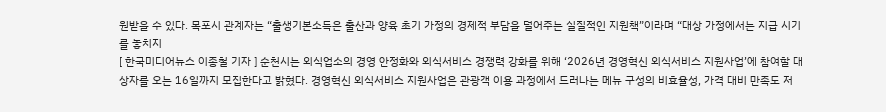원받을 수 있다. 목포시 관계자는 “출생기본소득은 출산과 양육 초기 가정의 경제적 부담을 덜어주는 실질적인 지원책”이라며 “대상 가정에서는 지급 시기를 놓치지
[ 한국미디어뉴스 이종철 기자 ] 순천시는 외식업소의 경영 안정화와 외식서비스 경쟁력 강화를 위해 ‘2026년 경영혁신 외식서비스 지원사업’에 참여할 대상자를 오는 16일까지 모집한다고 밝혔다. 경영혁신 외식서비스 지원사업은 관광객 이용 과정에서 드러나는 메뉴 구성의 비효율성, 가격 대비 만족도 저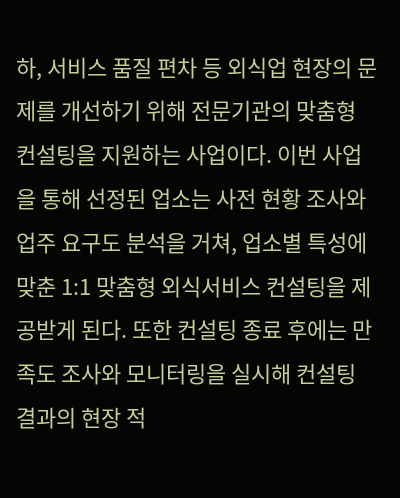하, 서비스 품질 편차 등 외식업 현장의 문제를 개선하기 위해 전문기관의 맞춤형 컨설팅을 지원하는 사업이다. 이번 사업을 통해 선정된 업소는 사전 현황 조사와 업주 요구도 분석을 거쳐, 업소별 특성에 맞춘 1:1 맞춤형 외식서비스 컨설팅을 제공받게 된다. 또한 컨설팅 종료 후에는 만족도 조사와 모니터링을 실시해 컨설팅 결과의 현장 적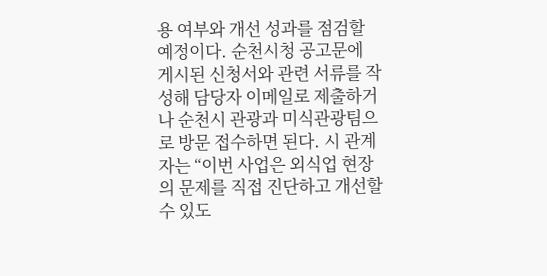용 여부와 개선 성과를 점검할 예정이다. 순천시청 공고문에 게시된 신청서와 관련 서류를 작성해 담당자 이메일로 제출하거나 순천시 관광과 미식관광팀으로 방문 접수하면 된다. 시 관계자는 “이번 사업은 외식업 현장의 문제를 직접 진단하고 개선할 수 있도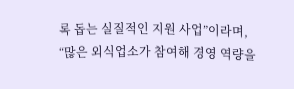록 돕는 실질적인 지원 사업”이라며, “많은 외식업소가 참여해 경영 역량을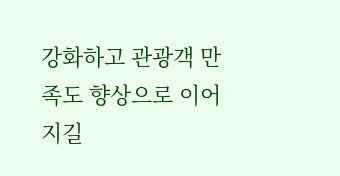강화하고 관광객 만족도 향상으로 이어지길